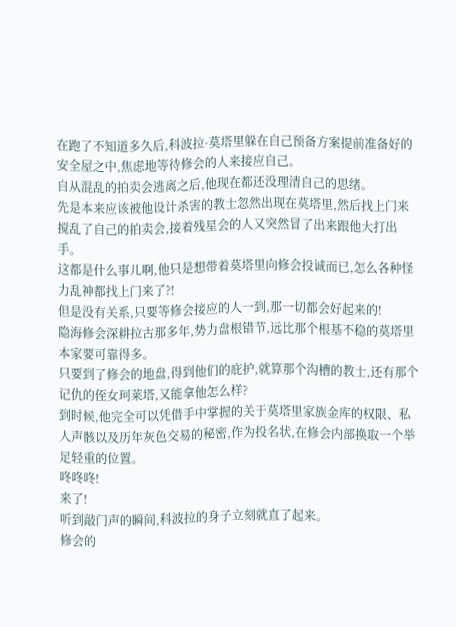在跑了不知道多久后,科波拉·莫塔里躲在自己预备方案提前准备好的安全屋之中,焦虑地等待修会的人来接应自己。
自从混乱的拍卖会逃离之后,他现在都还没理清自己的思绪。
先是本来应该被他设计杀害的教士忽然出现在莫塔里,然后找上门来搅乱了自己的拍卖会,接着残星会的人又突然冒了出来跟他大打出手。
这都是什么事儿啊,他只是想带着莫塔里向修会投诚而已,怎么各种怪力乱神都找上门来了?!
但是没有关系,只要等修会接应的人一到,那一切都会好起来的!
隐海修会深耕拉古那多年,势力盘根错节,远比那个根基不稳的莫塔里本家要可靠得多。
只要到了修会的地盘,得到他们的庇护,就算那个沟槽的教士,还有那个记仇的侄女珂莱塔,又能拿他怎么样?
到时候,他完全可以凭借手中掌握的关于莫塔里家族金库的权限、私人声骸以及历年灰色交易的秘密,作为投名状,在修会内部换取一个举足轻重的位置。
咚咚咚!
来了!
听到敲门声的瞬间,科波拉的身子立刻就直了起来。
修会的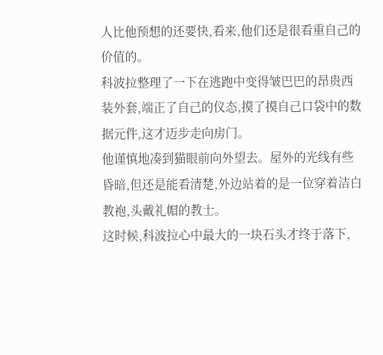人比他预想的还要快,看来,他们还是很看重自己的价值的。
科波拉整理了一下在逃跑中变得皱巴巴的昂贵西装外套,端正了自己的仪态,摸了摸自己口袋中的数据元件,这才迈步走向房门。
他谨慎地凑到猫眼前向外望去。屋外的光线有些昏暗,但还是能看清楚,外边站着的是一位穿着洁白教袍,头戴礼帽的教士。
这时候,科波拉心中最大的一块石头才终于落下,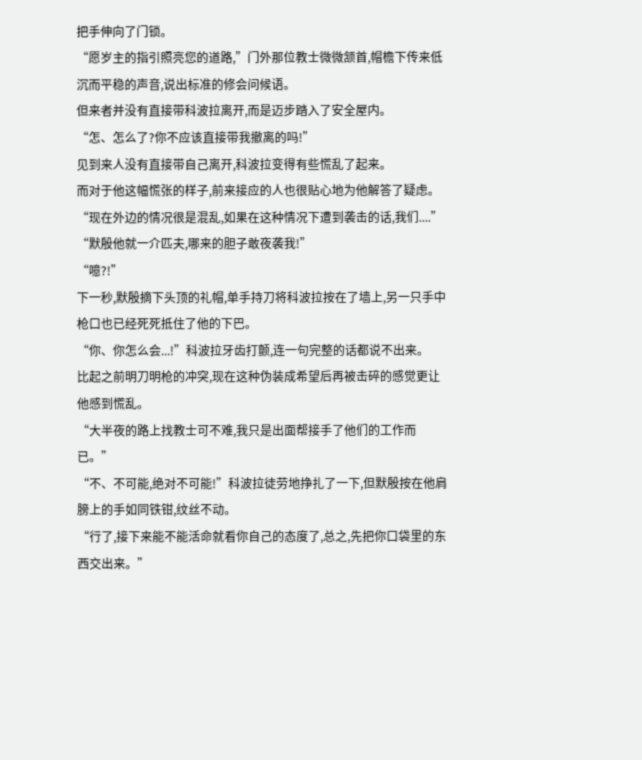把手伸向了门锁。
“愿岁主的指引照亮您的道路,”门外那位教士微微颔首,帽檐下传来低沉而平稳的声音,说出标准的修会问候语。
但来者并没有直接带科波拉离开,而是迈步踏入了安全屋内。
“怎、怎么了?你不应该直接带我撤离的吗!”
见到来人没有直接带自己离开,科波拉变得有些慌乱了起来。
而对于他这幅慌张的样子,前来接应的人也很贴心地为他解答了疑虑。
“现在外边的情况很是混乱,如果在这种情况下遭到袭击的话,我们....”
“默殷他就一介匹夫,哪来的胆子敢夜袭我!”
“噫?!”
下一秒,默殷摘下头顶的礼帽,单手持刀将科波拉按在了墙上,另一只手中枪口也已经死死抵住了他的下巴。
“你、你怎么会...!”科波拉牙齿打颤,连一句完整的话都说不出来。
比起之前明刀明枪的冲突,现在这种伪装成希望后再被击碎的感觉更让他感到慌乱。
“大半夜的路上找教士可不难,我只是出面帮接手了他们的工作而已。”
“不、不可能,绝对不可能!”科波拉徒劳地挣扎了一下,但默殷按在他肩膀上的手如同铁钳,纹丝不动。
“行了,接下来能不能活命就看你自己的态度了,总之,先把你口袋里的东西交出来。”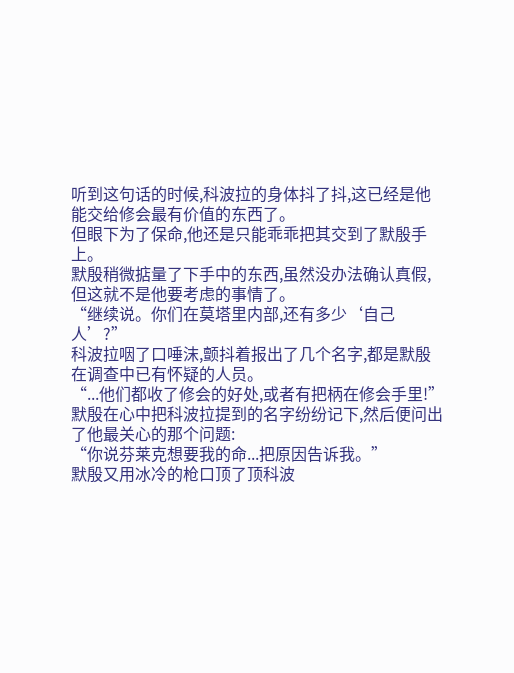听到这句话的时候,科波拉的身体抖了抖,这已经是他能交给修会最有价值的东西了。
但眼下为了保命,他还是只能乖乖把其交到了默殷手上。
默殷稍微掂量了下手中的东西,虽然没办法确认真假,但这就不是他要考虑的事情了。
“继续说。你们在莫塔里内部,还有多少‘自己人’?”
科波拉咽了口唾沫,颤抖着报出了几个名字,都是默殷在调查中已有怀疑的人员。
“...他们都收了修会的好处,或者有把柄在修会手里!”
默殷在心中把科波拉提到的名字纷纷记下,然后便问出了他最关心的那个问题:
“你说芬莱克想要我的命...把原因告诉我。”
默殷又用冰冷的枪口顶了顶科波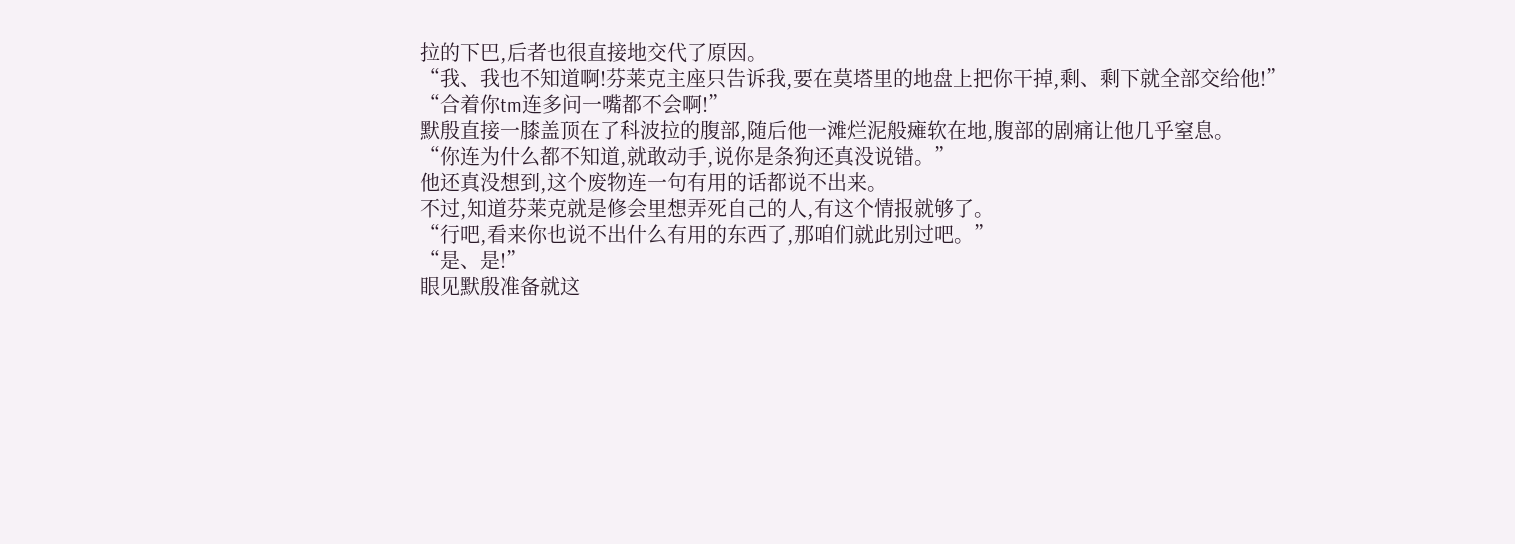拉的下巴,后者也很直接地交代了原因。
“我、我也不知道啊!芬莱克主座只告诉我,要在莫塔里的地盘上把你干掉,剩、剩下就全部交给他!”
“合着你tm连多问一嘴都不会啊!”
默殷直接一膝盖顶在了科波拉的腹部,随后他一滩烂泥般瘫软在地,腹部的剧痛让他几乎窒息。
“你连为什么都不知道,就敢动手,说你是条狗还真没说错。”
他还真没想到,这个废物连一句有用的话都说不出来。
不过,知道芬莱克就是修会里想弄死自己的人,有这个情报就够了。
“行吧,看来你也说不出什么有用的东西了,那咱们就此别过吧。”
“是、是!”
眼见默殷准备就这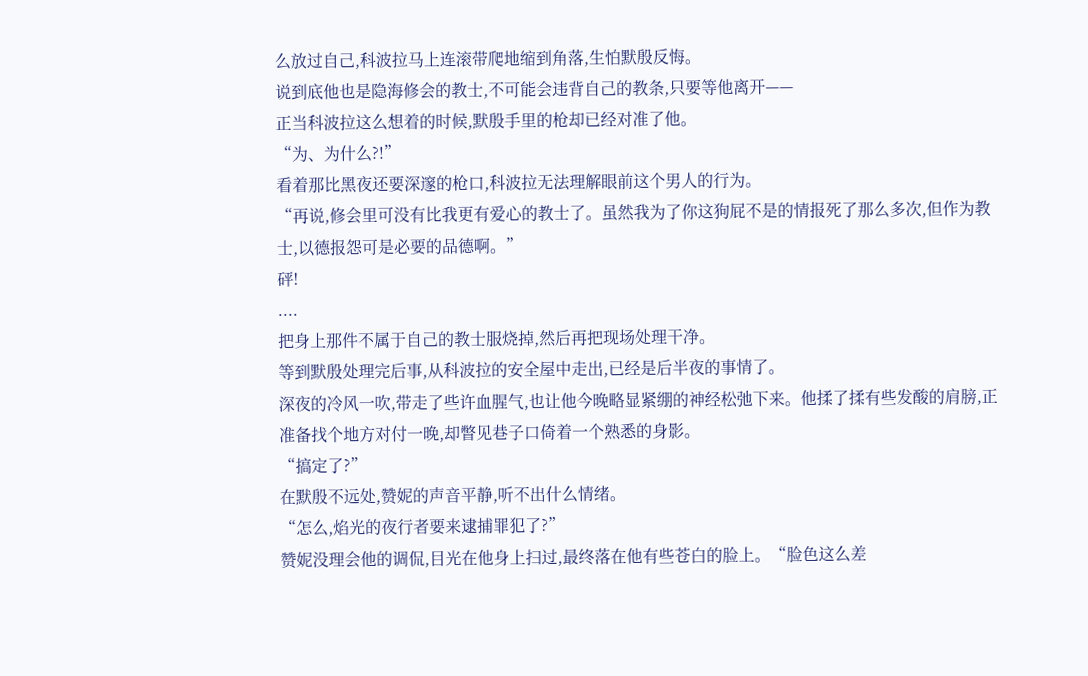么放过自己,科波拉马上连滚带爬地缩到角落,生怕默殷反悔。
说到底他也是隐海修会的教士,不可能会违背自己的教条,只要等他离开——
正当科波拉这么想着的时候,默殷手里的枪却已经对准了他。
“为、为什么?!”
看着那比黑夜还要深邃的枪口,科波拉无法理解眼前这个男人的行为。
“再说,修会里可没有比我更有爱心的教士了。虽然我为了你这狗屁不是的情报死了那么多次,但作为教士,以德报怨可是必要的品德啊。”
砰!
....
把身上那件不属于自己的教士服烧掉,然后再把现场处理干净。
等到默殷处理完后事,从科波拉的安全屋中走出,已经是后半夜的事情了。
深夜的冷风一吹,带走了些许血腥气,也让他今晚略显紧绷的神经松弛下来。他揉了揉有些发酸的肩膀,正准备找个地方对付一晚,却瞥见巷子口倚着一个熟悉的身影。
“搞定了?”
在默殷不远处,赞妮的声音平静,听不出什么情绪。
“怎么,焰光的夜行者要来逮捕罪犯了?”
赞妮没理会他的调侃,目光在他身上扫过,最终落在他有些苍白的脸上。“脸色这么差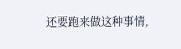还要跑来做这种事情,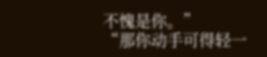不愧是你。”
“那你动手可得轻一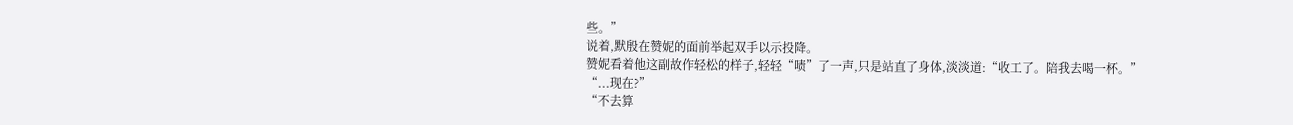些。”
说着,默殷在赞妮的面前举起双手以示投降。
赞妮看着他这副故作轻松的样子,轻轻“啧”了一声,只是站直了身体,淡淡道:“收工了。陪我去喝一杯。”
“...现在?”
“不去算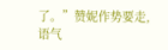了。”赞妮作势要走,语气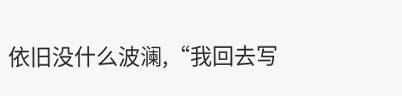依旧没什么波澜,“我回去写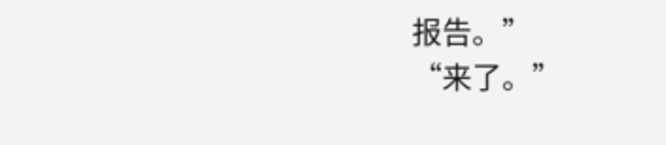报告。”
“来了。”